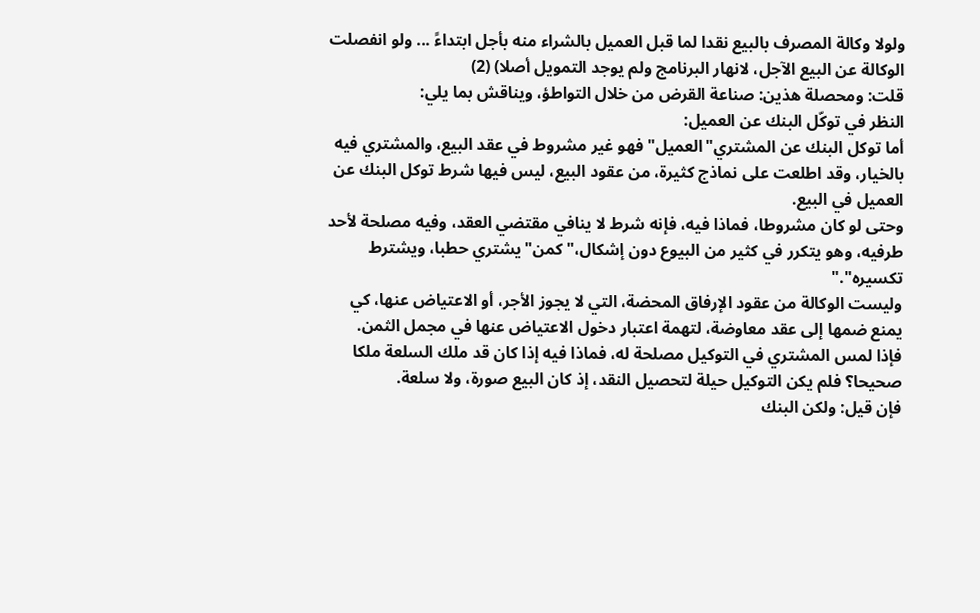ولولا وكالة المصرف بالبيع نقدا لما قبل العميل بالشراء منه بأجل ابتداءً ... ولو انفصلت الوكالة عن البيع الآجل، لانهار البرنامج ولم يوجد التمويل أصلا) (2)
قلت: ومحصلة هذين: صناعة القرض من خلال التواطؤ، ويناقش بما يلي:
النظر في توكّل البنك عن العميل:
أما توكل البنك عن المشتري"العميل"فهو غير مشروط في عقد البيع، والمشتري فيه بالخيار، وقد اطلعت على نماذج كثيرة، من عقود البيع، ليس فيها شرط توكل البنك عن العميل في البيع.
وحتى لو كان مشروطا، فماذا فيه، فإنه شرط لا ينافي مقتضي العقد، وفيه مصلحة لأحد طرفيه، وهو يتكرر في كثير من البيوع دون إشكال،"كمن"يشتري حطبا، ويشترط تكسيره"."
وليست الوكالة من عقود الإرفاق المحضة، التي لا يجوز الأجر، أو الاعتياض عنها، كي يمنع ضمها إلى عقد معاوضة، لتهمة اعتبار دخول الاعتياض عنها في مجمل الثمن.
فإذا لمس المشتري في التوكيل مصلحة له، فماذا فيه إذا كان قد ملك السلعة ملكا صحيحا؟ فلم يكن التوكيل حيلة لتحصيل النقد، إذ كان البيع صورة، ولا سلعة.
فإن قيل: ولكن البنك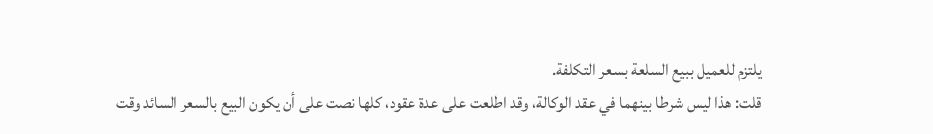يلتزم للعميل ببيع السلعة بسعر التكلفة.
قلت: هذا ليس شرطا بينهما في عقد الوكالة، وقد اطلعت على عدة عقود، كلها نصت على أن يكون البيع بالسعر السائد وقت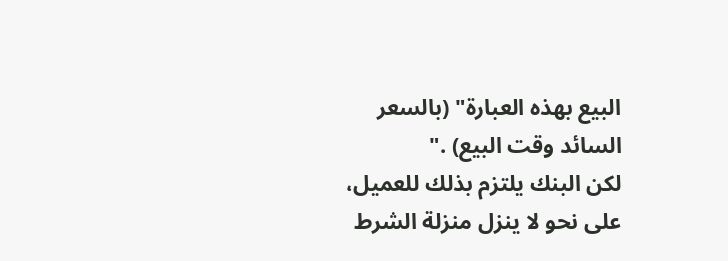البيع بهذه العبارة" (بالسعر السائد وقت البيع) ."
لكن البنك يلتزم بذلك للعميل، على نحو لا ينزل منزلة الشرط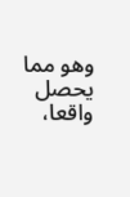وهو مما يحصل واقعا،